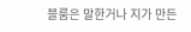블룸은 말한거나 지가 만든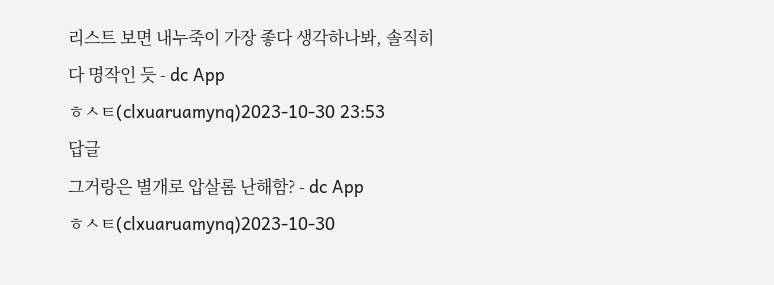리스트 보면 내누죽이 가장 좋다 생각하나봐, 솔직히 다 명작인 듯 - dc App
ㅎㅅㅌ(clxuaruamynq)2023-10-30 23:53
답글
그거랑은 별개로 압살롬 난해함? - dc App
ㅎㅅㅌ(clxuaruamynq)2023-10-30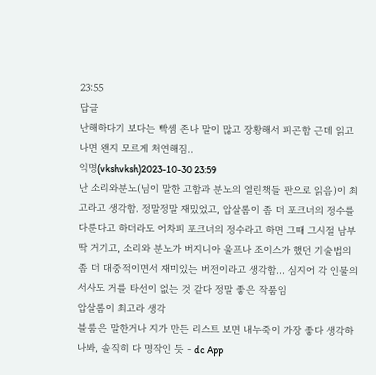23:55
답글
난해하다기 보다는 빡셈 존나 말이 많고 장황해서 피곤함 근데 읽고나면 왠지 모르게 처연해짐..
익명(vkshvksh)2023-10-30 23:59
난 소리와분노(님이 말한 고함과 분노의 열린책들 판으로 읽음)이 최고라고 생각함. 정말정말 재밌었고, 압살롬이 좀 더 포크너의 정수를 다룬다고 하더라도 어차피 포크너의 정수라고 하면 그때 그시절 남부 딱 거기고, 소리와 분노가 버지니아 울프나 조이스가 했던 기술법의 좀 더 대중적이면서 재미있는 버전이라고 생각함... 심지어 각 인물의 서사도 거를 타선이 없는 것 같다 정말 좋은 작품임
압살롬이 최고라 생각
블룸은 말한거나 지가 만든 리스트 보면 내누죽이 가장 좋다 생각하나봐, 솔직히 다 명작인 듯 - dc App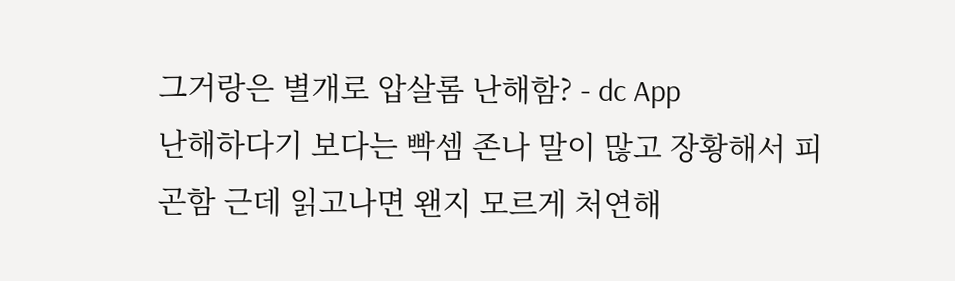그거랑은 별개로 압살롬 난해함? - dc App
난해하다기 보다는 빡셈 존나 말이 많고 장황해서 피곤함 근데 읽고나면 왠지 모르게 처연해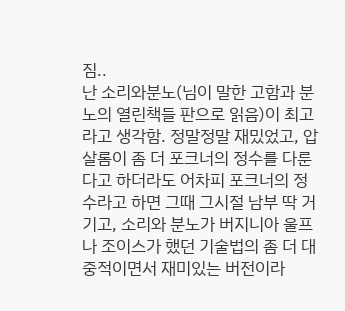짐..
난 소리와분노(님이 말한 고함과 분노의 열린책들 판으로 읽음)이 최고라고 생각함. 정말정말 재밌었고, 압살롬이 좀 더 포크너의 정수를 다룬다고 하더라도 어차피 포크너의 정수라고 하면 그때 그시절 남부 딱 거기고, 소리와 분노가 버지니아 울프나 조이스가 했던 기술법의 좀 더 대중적이면서 재미있는 버전이라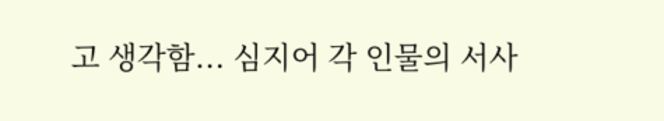고 생각함... 심지어 각 인물의 서사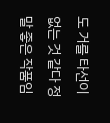도 거를 타선이 없는 것 같다 정말 좋은 작품임